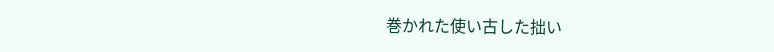巻かれた使い古した拙い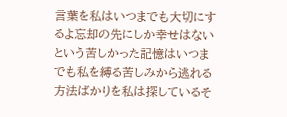言葉を私はいつまでも大切にするよ忘却の先にしか幸せはないという苦しかった記憶はいつまでも私を縛る苦しみから逃れる方法ばかりを私は探しているそ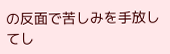の反面で苦しみを手放してし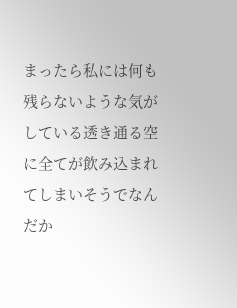まったら私には何も残らないような気がしている透き通る空に全てが飲み込まれてしまいそうでなんだか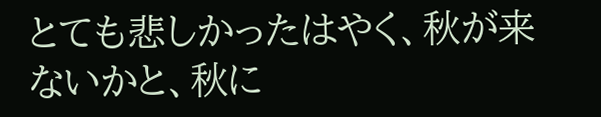とても悲しかったはやく、秋が来ないかと、秋に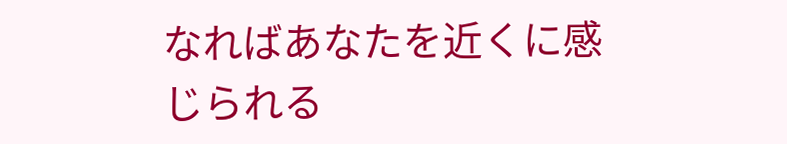なればあなたを近くに感じられる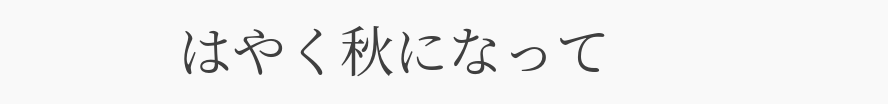はやく秋になって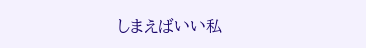しまえばいい私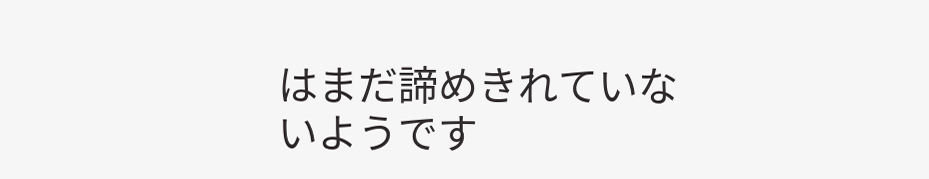はまだ諦めきれていないようです